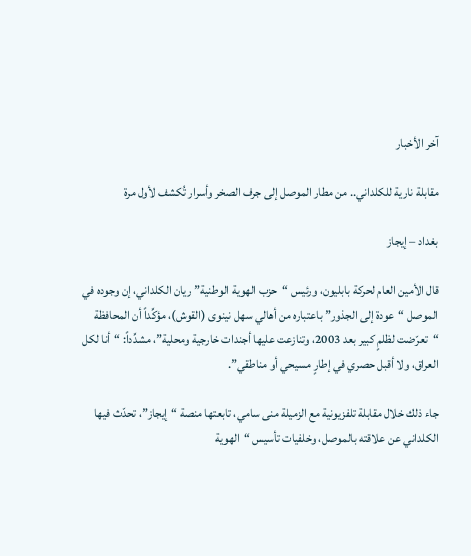آخر الأخبار

مقابلة نارية للكلداني.. من مطار الموصل إلى جرف الصخر وأسرار تُكشف لأول مرة

بغداد – إيجاز

قال الأمين العام لحركة بابليون، ورئيس “حزب الهوية الوطنية” ريان الكلداني، إن وجوده في الموصل “عودة إلى الجذور” باعتباره من أهالي سهل نينوى (القوش)، مؤكِّداً أن المحافظة “تعرّضت لظلمٍ كبير بعد 2003، وتنازعت عليها أجندات خارجية ومحلية”، مشدِّداً: “أنا لكل العراق، ولا أقبل حصري في إطارٍ مسيحي أو مناطقي”.

جاء ذلك خلال مقابلة تلفزيونية مع الزميلة منى سامي، تابعتها منصة “إيجاز”، تحدّث فيها الكلداني عن علاقته بالموصل، وخلفيات تأسيس “الهوية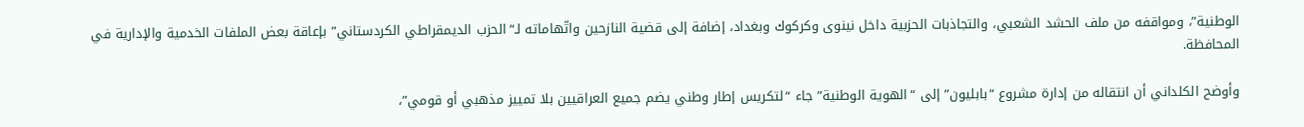الوطنية”، ومواقفه من ملف الحشد الشعبي، والتجاذبات الحزبية داخل نينوى وكركوك وبغداد، إضافة إلى قضية النازحين واتّهاماته لـ“الحزب الديمقراطي الكردستاني” بإعاقة بعض الملفات الخدمية والإدارية في المحافظة.

وأوضح الكلداني أن انتقاله من إدارة مشروع “بابليون” إلى “الهوية الوطنية” جاء “لتكريس إطار وطني يضم جميع العراقيين بلا تمييز مذهبي أو قومي”،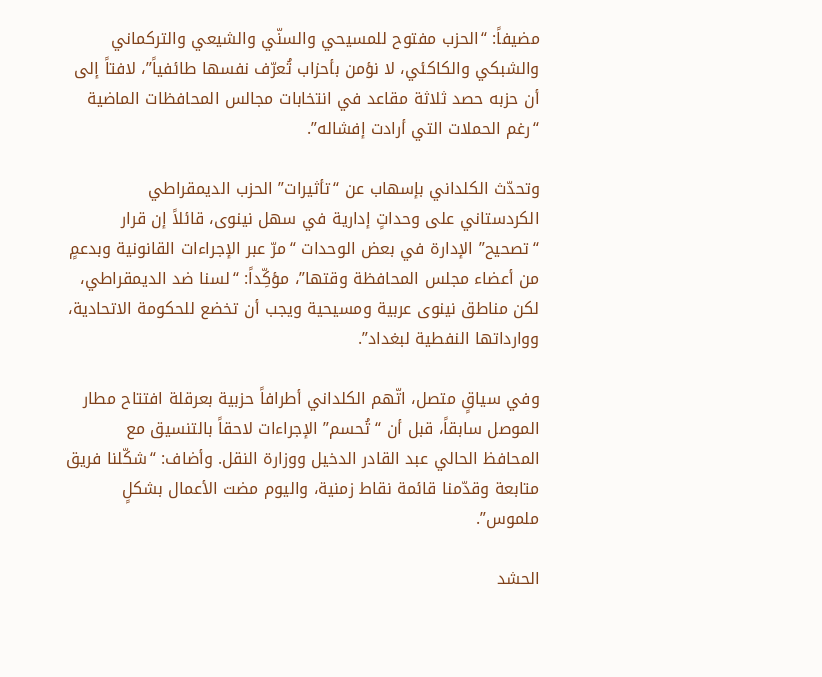مضيفاً: “الحزب مفتوح للمسيحي والسنّي والشيعي والتركماني والشبكي والكاكئي، لا نؤمن بأحزاب تُعرّف نفسها طائفياً”، لافتاً إلى أن حزبه حصد ثلاثة مقاعد في انتخابات مجالس المحافظات الماضية “رغم الحملات التي أرادت إفشاله”.

وتحدّث الكلداني بإسهاب عن “تأثيرات” الحزب الديمقراطي الكردستاني على وحداتٍ إدارية في سهل نينوى، قائلاً إن قرار “تصحيح” الإدارة في بعض الوحدات “مرّ عبر الإجراءات القانونية وبدعمٍ من أعضاء مجلس المحافظة وقتها”، مؤكِّداً: “لسنا ضد الديمقراطي، لكن مناطق نينوى عربية ومسيحية ويجب أن تخضع للحكومة الاتحادية، ووارداتها النفطية لبغداد”.

وفي سياقٍ متصل، اتّهم الكلداني أطرافاً حزبية بعرقلة افتتاح مطار الموصل سابقاً، قبل أن “تُحسم” الإجراءات لاحقاً بالتنسيق مع المحافظ الحالي عبد القادر الدخيل ووزارة النقل. وأضاف: “شكّلنا فريق متابعة وقدّمنا قائمة نقاط زمنية، واليوم مضت الأعمال بشكلٍ ملموس”.

الحشد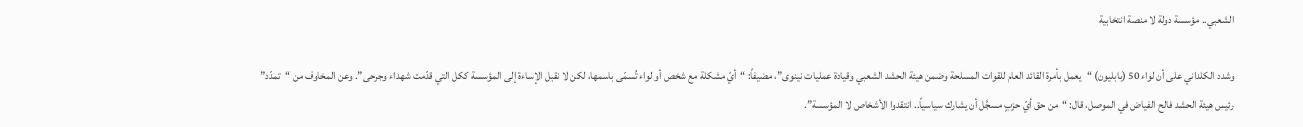الشعبي.. مؤسسة دولة لا منصة انتخابية

وشدد الكلداني على أن لواء 50 (بابليون) “يعمل بأمرة القائد العام للقوات المسلحة وضمن هيئة الحشد الشعبي وقيادة عمليات نينوى”، مضيفاً: “أيّ مشكلة مع شخص أو لواء تُسمّى باسمها، لكن لا نقبل الإساءة إلى المؤسسة ككل التي قدّمت شهداء وجرحى”. وعن المخاوف من “تمدّد” رئيس هيئة الحشد فالح الفياض في الموصل، قال: “من حق أيّ حزبٍ مسجَّل أن يشارك سياسياً.. انتقدوا الأشخاص لا المؤسسة”.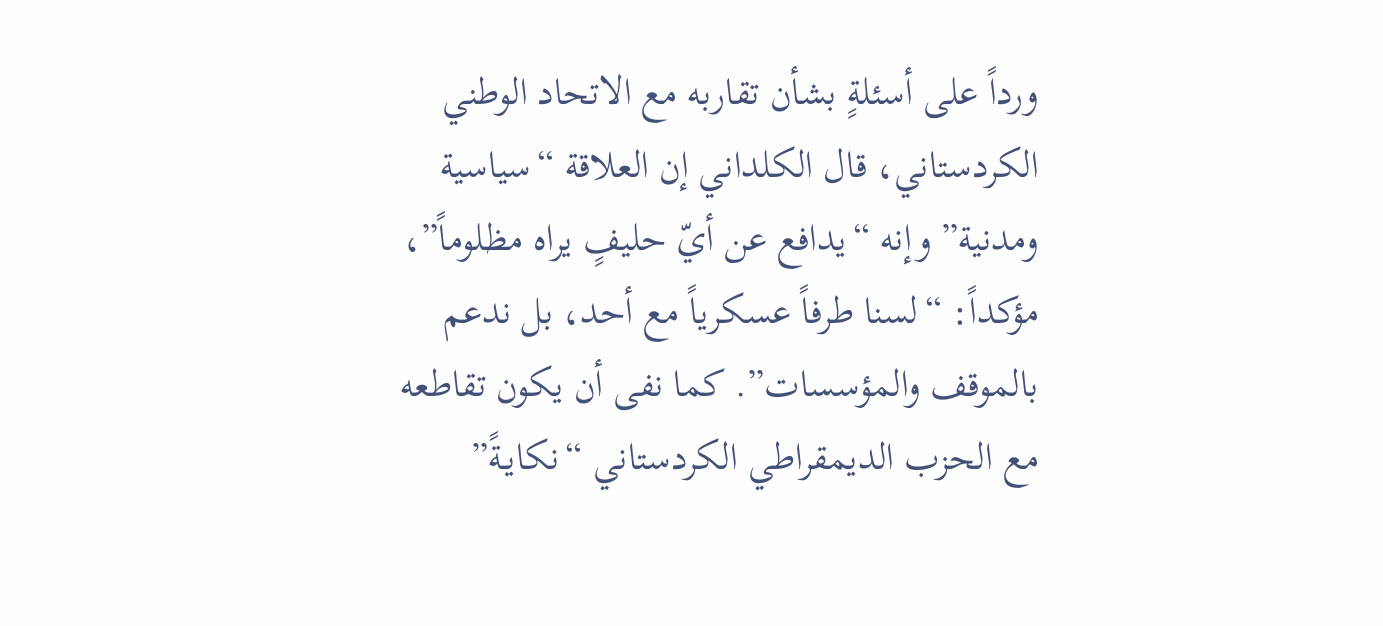ورداً على أسئلةٍ بشأن تقاربه مع الاتحاد الوطني الكردستاني، قال الكلداني إن العلاقة “سياسية ومدنية” وإنه “يدافع عن أيّ حليفٍ يراه مظلوماً”، مؤكداً: “لسنا طرفاً عسكرياً مع أحد، بل ندعم بالموقف والمؤسسات”. كما نفى أن يكون تقاطعه مع الحزب الديمقراطي الكردستاني “نكايـةً”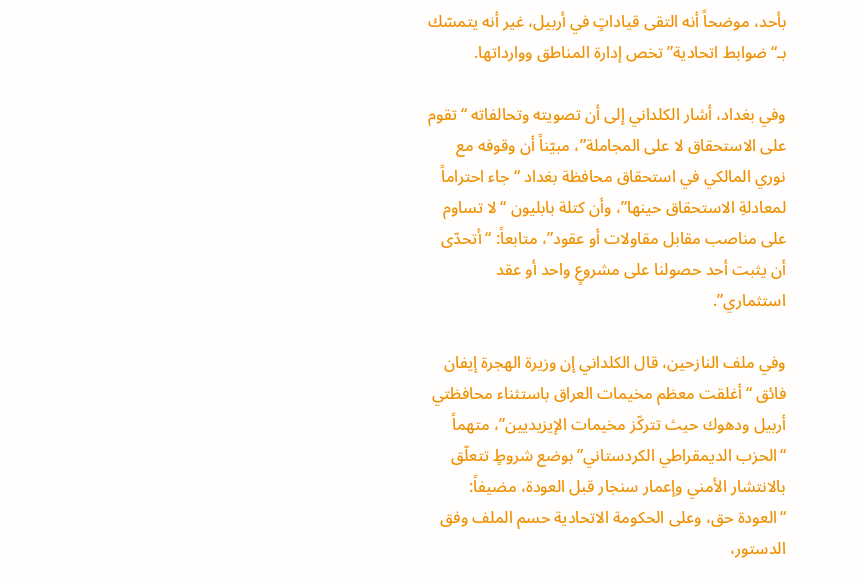بأحد، موضحاً أنه التقى قياداتٍ في أربيل، غير أنه يتمسّك بـ“ضوابط اتحادية” تخص إدارة المناطق ووارداتها.

وفي بغداد، أشار الكلداني إلى أن تصويته وتحالفاته “تقوم على الاستحقاق لا على المجاملة”، مبيّناً أن وقوفه مع نوري المالكي في استحقاق محافظة بغداد “جاء احتراماً لمعادلةِ الاستحقاق حينها”، وأن كتلة بابليون “لا تساوم على مناصب مقابل مقاولات أو عقود”، متابعاً: “أتحدّى أن يثبت أحد حصولنا على مشروعٍ واحد أو عقد استثماري”.

وفي ملف النازحين، قال الكلداني إن وزيرة الهجرة إيفان فائق “أغلقت معظم مخيمات العراق باستثناء محافظتي أربيل ودهوك حيث تتركّز مخيمات الإيزيديين”، متهماً “الحزب الديمقراطي الكردستاني” بوضع شروطٍ تتعلّق بالانتشار الأمني وإعمار سنجار قبل العودة، مضيفاً: “العودة حق، وعلى الحكومة الاتحادية حسم الملف وفق الدستور،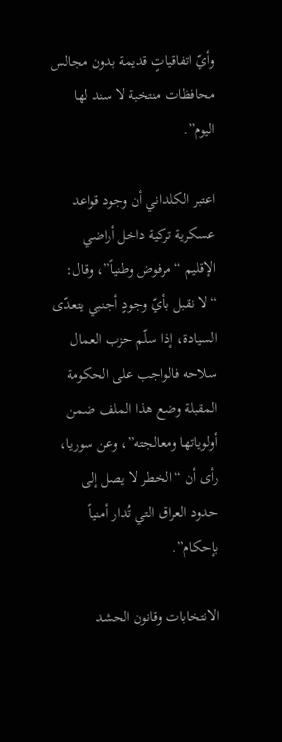وأيّ اتفاقياتٍ قديمة بدون مجالس محافظات منتخبة لا سند لها اليوم”.

اعتبر الكلداني أن وجود قواعد عسكرية تركية داخل أراضي الإقليم “مرفوض وطنياً”، وقال: “لا نقبل بأيّ وجودٍ أجنبي يتعدّى السيادة، إذا سلّم حزب العمال سلاحه فالواجب على الحكومة المقبلة وضع هذا الملف ضمن أولوياتها ومعالجته”، وعن سوريا، رأى أن “الخطر لا يصل إلى حدود العراق التي تُدار أمنياً بإحكام”.

الانتخابات وقانون الحشد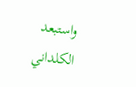واستبعد الكلداني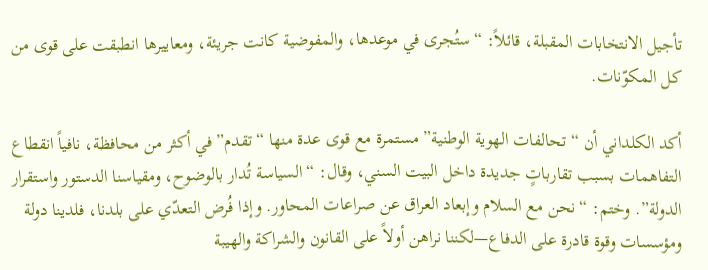تأجيل الانتخابات المقبلة، قائلاً: “ستُجرى في موعدها، والمفوضية كانت جريئة، ومعاييرها انطبقت على قوى من كل المكوّنات.

أكد الكلداني أن “تحالفات الهوية الوطنية” مستمرة مع قوى عدة منها “تقدم” في أكثر من محافظة، نافياً انقطاع التفاهمات بسبب تقارباتٍ جديدة داخل البيت السني، وقال: “السياسة تُدار بالوضوح، ومقياسنا الدستور واستقرار الدولة”. وختم: “نحن مع السلام وإبعاد العراق عن صراعات المحاور. وإذا فُرض التعدّي على بلدنا، فلدينا دولة ومؤسسات وقوة قادرة على الدفاع—لكننا نراهن أولاً على القانون والشراكة والهيبة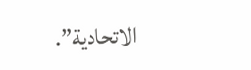الاتحادية”.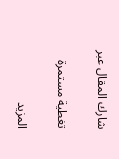شارك المقال عبر

تغطية مستمرة

المزيد